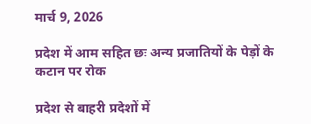मार्च 9, 2026

प्रदेश में आम सहित छः अन्य प्रजातियों के पेड़ों के कटान पर रोक

प्रदेश से बाहरी प्रदेशों में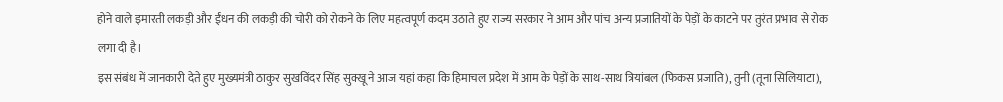होने वाले इमारती लकड़ी और ईंधन की लकड़ी की चोरी को रोकने के लिए महत्वपूर्ण कदम उठाते हुए राज्य सरकार ने आम और पांच अन्य प्रजातियों के पेड़ों के काटने पर तुरंत प्रभाव से रोक लगा दी है।
इस संबंध में जानकारी देते हुए मुख्यमंत्री ठाकुर सुखविंदर सिंह सुक्खू ने आज यहां कहा कि हिमाचल प्रदेश में आम के पेड़ों के साथ-साथ त्रियांबल (फिकस प्रजाति), तुनी (तूना सिलियाटा),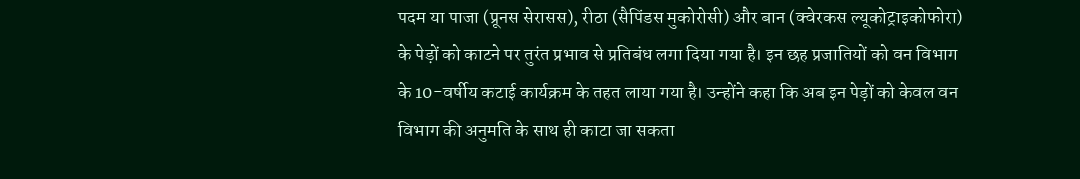पदम या पाजा (प्रूनस सेरासस), रीठा (सैपिंडस मुकोरोसी) और बान (क्वेरकस ल्यूकोट्राइकोफोरा) के पेड़ों को काटने पर तुरंत प्रभाव से प्रतिबंध लगा दिया गया है। इन छह प्रजातियों को वन विभाग के 10-वर्षीय कटाई कार्यक्रम के तहत लाया गया है। उन्होंने कहा कि अब इन पेड़ों को केवल वन विभाग की अनुमति के साथ ही काटा जा सकता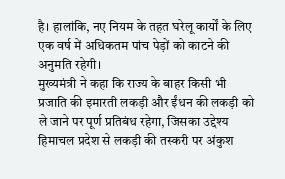है। हालांकि, नए नियम के तहत घरेलू कार्यों के लिए एक वर्ष में अधिकतम पांच पेड़ों को काटने की अनुमति रहेगी।
मुख्यमंत्री ने कहा कि राज्य के बाहर किसी भी प्रजाति की इमारती लकड़ी और ईंधन की लकड़ी को ले जाने पर पूर्ण प्रतिबंध रहेगा, जिसका उद्देश्य हिमाचल प्रदेश से लकड़ी की तस्करी पर अंकुश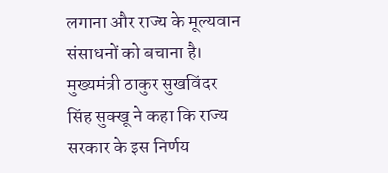लगाना और राज्य के मूल्यवान संसाधनों को बचाना है।
मुख्यमंत्री ठाकुर सुखविंदर सिंह सुक्खू ने कहा कि राज्य सरकार के इस निर्णय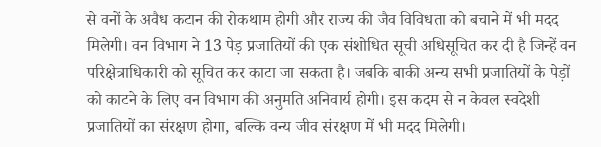से वनों के अवैध कटान की रोकथाम होगी और राज्य की जैव विविधता को बचाने में भी मदद मिलेगी। वन विभाग ने 13 पेड़ प्रजातियों की एक संशोधित सूची अधिसूचित कर दी है जिन्हें वन परिक्षेत्राधिकारी को सूचित कर काटा जा सकता है। जबकि बाकी अन्य सभी प्रजातियों के पेड़ों को काटने के लिए वन विभाग की अनुमति अनिवार्य होगी। इस कदम से न केवल स्वदेशी प्रजातियों का संरक्षण होगा, बल्कि वन्य जीव संरक्षण में भी मदद मिलेगी।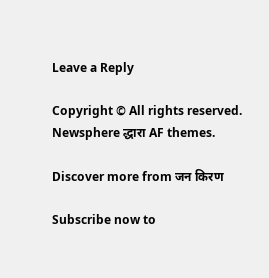Leave a Reply

Copyright © All rights reserved. Newsphere द्धारा AF themes.

Discover more from जन किरण

Subscribe now to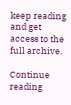keep reading and get access to the full archive.

Continue reading